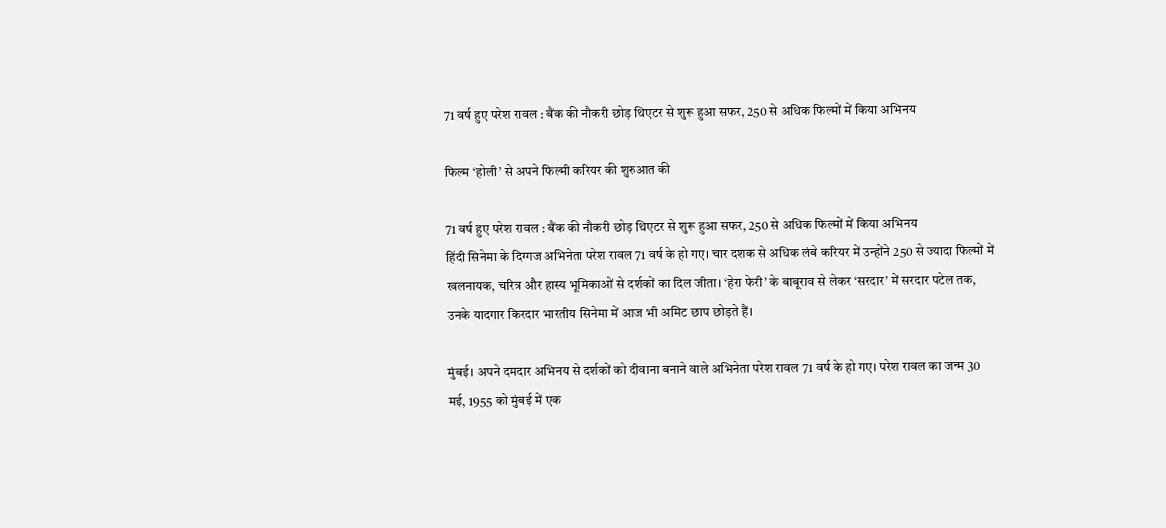71 वर्ष हुए परेश रावल : बैंक की नौकरी छोड़ थिएटर से शुरू हुआ सफर, 250 से अधिक फिल्मों में किया अभिनय

फिल्म ‘होली’ से अपने फिल्मी करियर की शुरुआत की

71 वर्ष हुए परेश रावल : बैंक की नौकरी छोड़ थिएटर से शुरू हुआ सफर, 250 से अधिक फिल्मों में किया अभिनय
हिंदी सिनेमा के दिग्गज अभिनेता परेश रावल 71 वर्ष के हो गए। चार दशक से अधिक लंबे करियर में उन्होंने 250 से ज्यादा फिल्मों में खलनायक, चरित्र और हास्य भूमिकाओं से दर्शकों का दिल जीता। ‘हेरा फेरी’ के बाबूराव से लेकर ‘सरदार’ में सरदार पटेल तक, उनके यादगार किरदार भारतीय सिनेमा में आज भी अमिट छाप छोड़ते हैं।

मुंबई। अपने दमदार अभिनय से दर्शकों को दीवाना बनाने वाले अभिनेता परेश रावल 71 वर्ष के हो गए। परेश रावल का जन्म 30 मई, 1955 को मुंबई में एक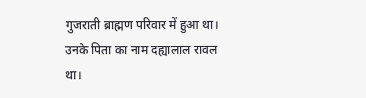गुजराती ब्राह्मण परिवार में हुआ था। उनके पिता का नाम दह्यालाल रावल था।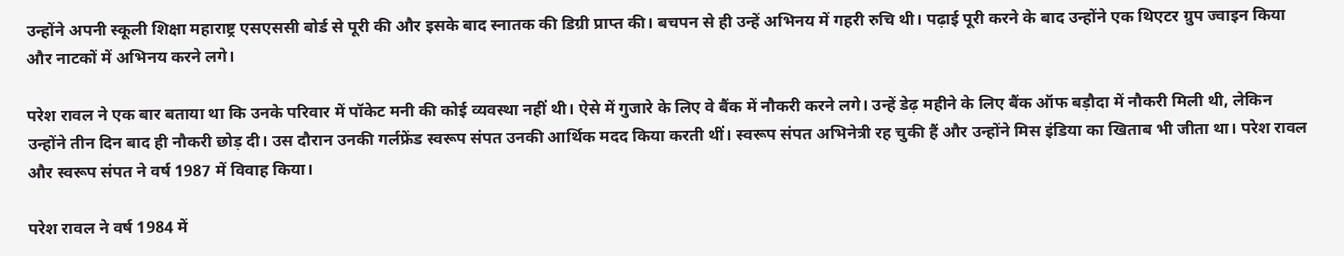उन्होंने अपनी स्कूली शिक्षा महाराष्ट्र एसएससी बोर्ड से पूरी की और इसके बाद स्नातक की डिग्री प्राप्त की। बचपन से ही उन्हें अभिनय में गहरी रुचि थी। पढ़ाई पूरी करने के बाद उन्होंने एक थिएटर ग्रुप ज्वाइन किया और नाटकों में अभिनय करने लगे।

परेश रावल ने एक बार बताया था कि उनके परिवार में पॉकेट मनी की कोई व्यवस्था नहीं थी। ऐसे में गुजारे के लिए वे बैंक में नौकरी करने लगे। उन्हें डेढ़ महीने के लिए बैंक ऑफ बड़ौदा में नौकरी मिली थी, लेकिन उन्होंने तीन दिन बाद ही नौकरी छोड़ दी। उस दौरान उनकी गर्लफ्रेंड स्वरूप संपत उनकी आर्थिक मदद किया करती थीं। स्वरूप संपत अभिनेत्री रह चुकी हैं और उन्होंने मिस इंडिया का खिताब भी जीता था। परेश रावल और स्वरूप संपत ने वर्ष 1987 में विवाह किया।

परेश रावल ने वर्ष 1984 में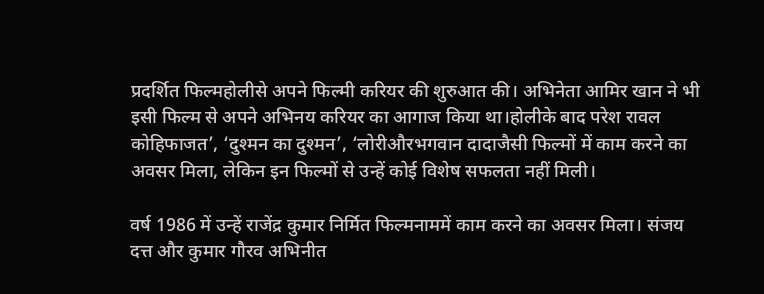प्रदर्शित फिल्महोलीसे अपने फिल्मी करियर की शुरुआत की। अभिनेता आमिर खान ने भी इसी फिल्म से अपने अभिनय करियर का आगाज किया था।होलीके बाद परेश रावल कोहिफाजत’, ‘दुश्मन का दुश्मन’, ‘लोरीऔरभगवान दादाजैसी फिल्मों में काम करने का अवसर मिला, लेकिन इन फिल्मों से उन्हें कोई विशेष सफलता नहीं मिली।

वर्ष 1986 में उन्हें राजेंद्र कुमार निर्मित फिल्मनाममें काम करने का अवसर मिला। संजय दत्त और कुमार गौरव अभिनीत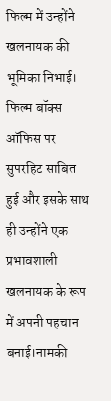फिल्म में उन्होंने खलनायक की भूमिका निभाई। फिल्म बॉक्स ऑफिस पर सुपरहिट साबित हुई और इसके साथ ही उन्होंने एक प्रभावशाली खलनायक के रूप में अपनी पहचान बनाई।नामकी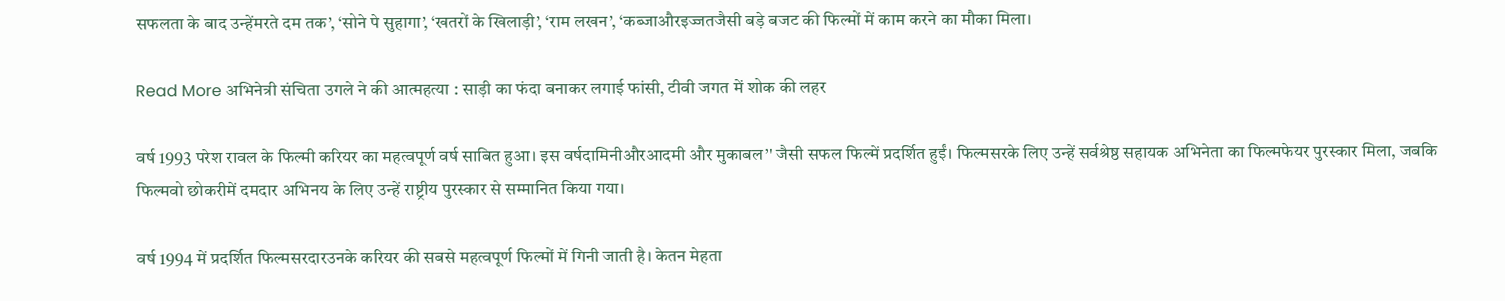सफलता के बाद उन्हेंमरते दम तक’, ‘सोने पे सुहागा’, ‘खतरों के खिलाड़ी’, ‘राम लखन’, ‘कब्जाऔरइज्जतजैसी बड़े बजट की फिल्मों में काम करने का मौका मिला।

Read More अभिनेत्री संचिता उगले ने की आत्महत्या : साड़ी का फंदा बनाकर लगाई फांसी, टीवी जगत में शोक की लहर

वर्ष 1993 परेश रावल के फिल्मी करियर का महत्वपूर्ण वर्ष साबित हुआ। इस वर्षदामिनीऔरआदमी और मुकाबल’' जैसी सफल फिल्में प्रदर्शित हुईं। फिल्मसरके लिए उन्हें सर्वश्रेष्ठ सहायक अभिनेता का फिल्मफेयर पुरस्कार मिला, जबकि फिल्मवो छोकरीमें दमदार अभिनय के लिए उन्हें राष्ट्रीय पुरस्कार से सम्मानित किया गया।

वर्ष 1994 में प्रदर्शित फिल्मसरदारउनके करियर की सबसे महत्वपूर्ण फिल्मों में गिनी जाती है। केतन मेहता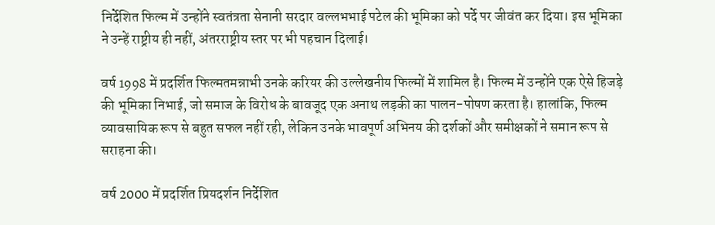निर्देशित फिल्म में उन्होंने स्वतंत्रता सेनानी सरदार वल्लभभाई पटेल की भूमिका को पर्दे पर जीवंत कर दिया। इस भूमिका ने उन्हें राष्ट्रीय ही नहीं, अंतरराष्ट्रीय स्तर पर भी पहचान दिलाई।

वर्ष 1998 में प्रदर्शित फिल्मतमन्नाभी उनके करियर की उल्लेखनीय फिल्मों में शामिल है। फिल्म में उन्होंने एक ऐसे हिजड़े की भूमिका निभाई, जो समाज के विरोध के बावजूद एक अनाथ लड़की का पालन-पोषण करता है। हालांकि, फिल्म व्यावसायिक रूप से बहुत सफल नहीं रही, लेकिन उनके भावपूर्ण अभिनय की दर्शकों और समीक्षकों ने समान रूप से सराहना की।

वर्ष 2000 में प्रदर्शित प्रियदर्शन निर्देशित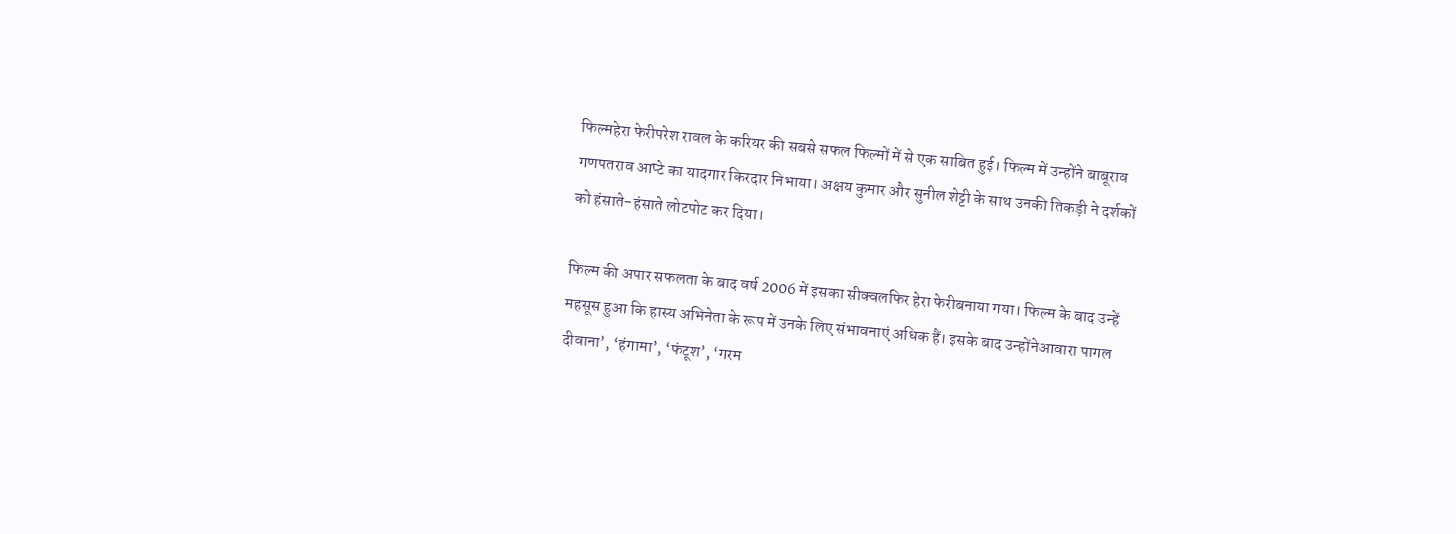फिल्महेरा फेरीपरेश रावल के करियर की सबसे सफल फिल्मों में से एक साबित हुई। फिल्म में उन्होंने बाबूराव गणपतराव आप्टे का यादगार किरदार निभाया। अक्षय कुमार और सुनील शेट्टी के साथ उनकी तिकड़ी ने दर्शकों को हंसाते-हंसाते लोटपोट कर दिया।

फिल्म की अपार सफलता के बाद वर्ष 2006 में इसका सीक्वलफिर हेरा फेरीबनाया गया। फिल्म के बाद उन्हें महसूस हुआ कि हास्य अभिनेता के रूप में उनके लिए संभावनाएं अधिक हैं। इसके बाद उन्होंनेआवारा पागल दीवाना’, ‘हंगामा’, ‘फंटूश’, ‘गरम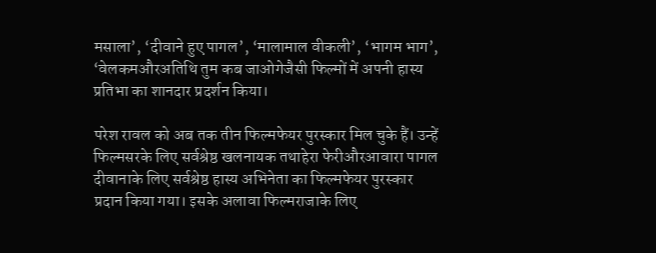मसाला’, ‘दीवाने हुए पागल’, ‘मालामाल वीकली’, ‘भागम भाग’, ‘वेलकमऔरअतिथि तुम कब जाओगेजैसी फिल्मों में अपनी हास्य प्रतिभा का शानदार प्रदर्शन किया।

परेश रावल को अब तक तीन फिल्मफेयर पुरस्कार मिल चुके हैं। उन्हें फिल्मसरके लिए सर्वश्रेष्ठ खलनायक तथाहेरा फेरीऔरआवारा पागल दीवानाके लिए सर्वश्रेष्ठ हास्य अभिनेता का फिल्मफेयर पुरस्कार प्रदान किया गया। इसके अलावा फिल्मराजाके लिए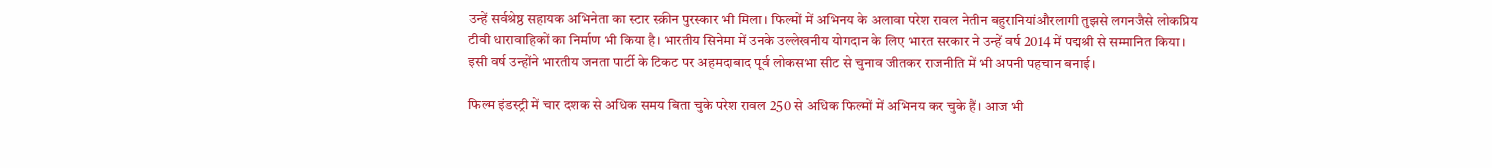उन्हें सर्वश्रेष्ठ सहायक अभिनेता का स्टार स्क्रीन पुरस्कार भी मिला। फिल्मों में अभिनय के अलावा परेश रावल नेतीन बहुरानियांऔरलागी तुझसे लगनजैसे लोकप्रिय टीवी धारावाहिकों का निर्माण भी किया है। भारतीय सिनेमा में उनके उल्लेखनीय योगदान के लिए भारत सरकार ने उन्हें वर्ष 2014 में पद्मश्री से सम्मानित किया। इसी वर्ष उन्होंने भारतीय जनता पार्टी के टिकट पर अहमदाबाद पूर्व लोकसभा सीट से चुनाव जीतकर राजनीति में भी अपनी पहचान बनाई।

फिल्म इंडस्ट्री में चार दशक से अधिक समय बिता चुके परेश रावल 250 से अधिक फिल्मों में अभिनय कर चुके हैं। आज भी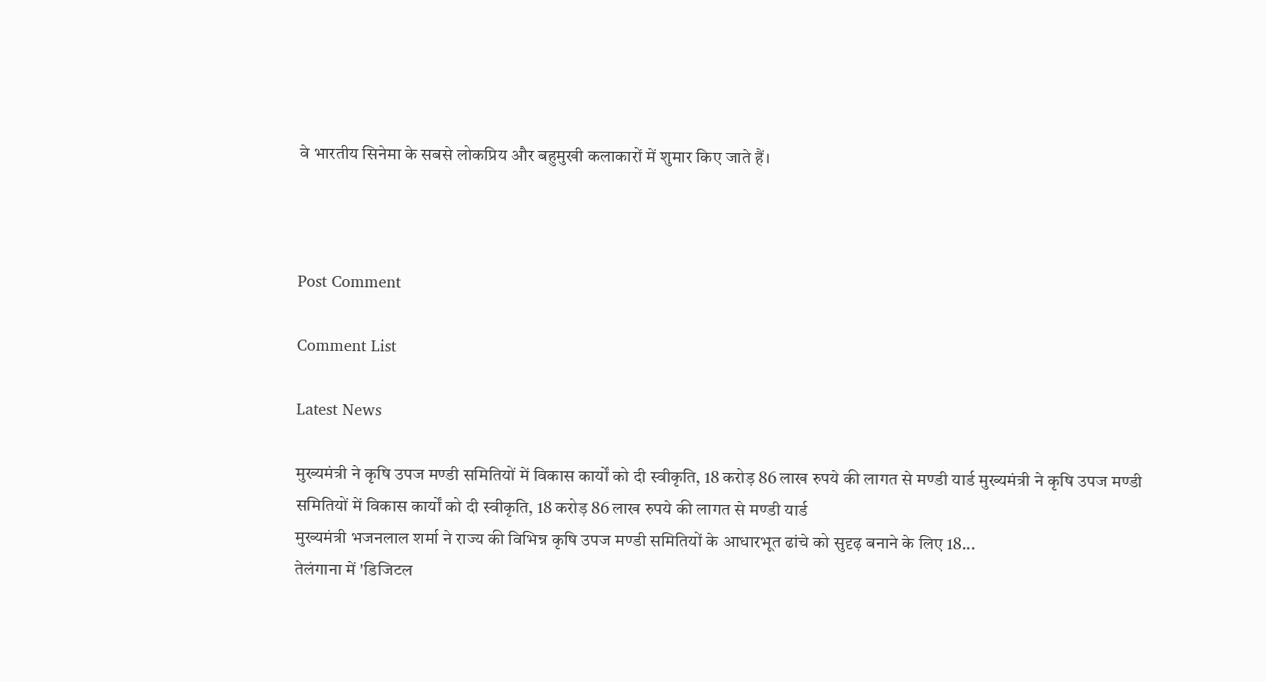वे भारतीय सिनेमा के सबसे लोकप्रिय और बहुमुखी कलाकारों में शुमार किए जाते हैं।



Post Comment

Comment List

Latest News

मुख्यमंत्री ने कृषि उपज मण्डी समितियों में विकास कार्यों को दी स्वीकृति, 18 करोड़ 86 लाख रुपये की लागत से मण्डी यार्ड मुख्यमंत्री ने कृषि उपज मण्डी समितियों में विकास कार्यों को दी स्वीकृति, 18 करोड़ 86 लाख रुपये की लागत से मण्डी यार्ड
मुख्यमंत्री भजनलाल शर्मा ने राज्य की विभिन्न कृषि उपज मण्डी समितियों के आधारभूत ढांचे को सुदृढ़ बनाने के लिए 18...
तेलंगाना में 'डिजिटल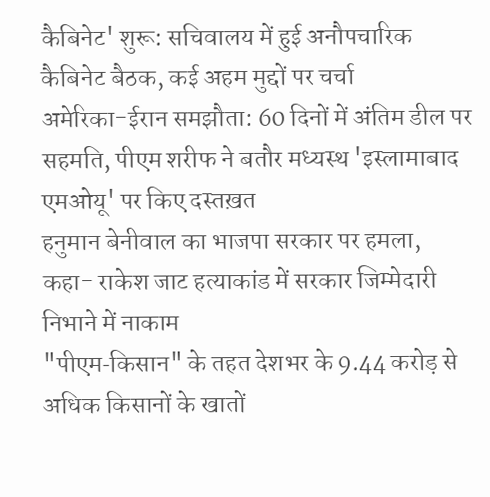कैबिनेट' शुरू: सचिवालय में हुई अनौपचारिक कैबिनेट बैठक, कई अहम मुद्दों पर चर्चा
अमेरिका-ईरान समझौता: 60 दिनों में अंतिम डील पर सहमति, पीएम शरीफ ने बतौर मध्यस्थ 'इस्लामाबाद एमओयू' पर किए दस्तख़त
हनुमान बेनीवाल का भाजपा सरकार पर हमला, कहा- राकेश जाट हत्याकांड में सरकार जिम्मेदारी निभाने में नाकाम
"पीएम‑किसान" के तहत देशभर के 9.44 करोड़ से अधिक किसानों के खातों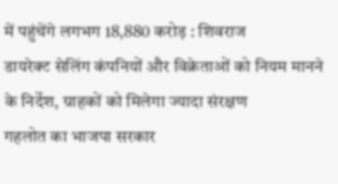में पहुंचेंगे लगभग 18,880 करोड़ : शिवराज
डायरेक्ट सेलिंग कंपनियों और विक्रेताओं को नियम मानने के निर्देश, ग्राहकों को मिलेगा ज्यादा संरक्षण
गहलोत का भाजपा सरकार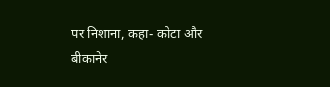पर निशाना, कहा- कोटा और बीकानेर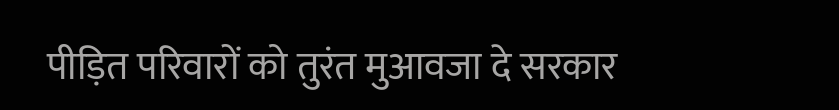पीड़ित परिवारों को तुरंत मुआवजा दे सरकार